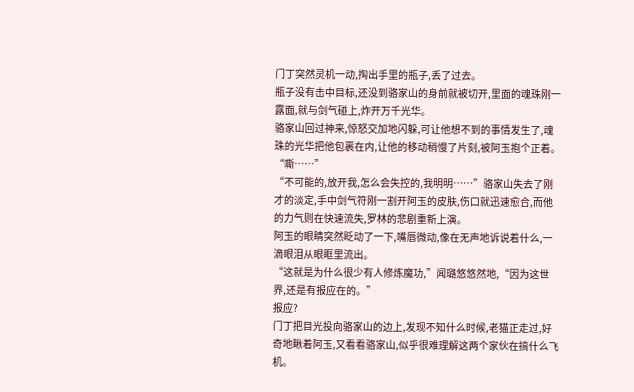门丁突然灵机一动,掏出手里的瓶子,丢了过去。
瓶子没有击中目标,还没到骆家山的身前就被切开,里面的魂珠刚一露面,就与剑气碰上,炸开万千光华。
骆家山回过神来,惊怒交加地闪躲,可让他想不到的事情发生了,魂珠的光华把他包裹在内,让他的移动稍慢了片刻,被阿玉抱个正着。
“嘶……”
“不可能的,放开我,怎么会失控的,我明明……”骆家山失去了刚才的淡定,手中剑气符刚一割开阿玉的皮肤,伤口就迅速愈合,而他的力气则在快速流失,罗林的悲剧重新上演。
阿玉的眼睛突然眨动了一下,嘴唇微动,像在无声地诉说着什么,一滴眼泪从眼眶里流出。
“这就是为什么很少有人修炼魔功,”闻璐悠悠然地,“因为这世界,还是有报应在的。”
报应?
门丁把目光投向骆家山的边上,发现不知什么时候,老猫正走过,好奇地瞅着阿玉,又看看骆家山,似乎很难理解这两个家伙在搞什么飞机。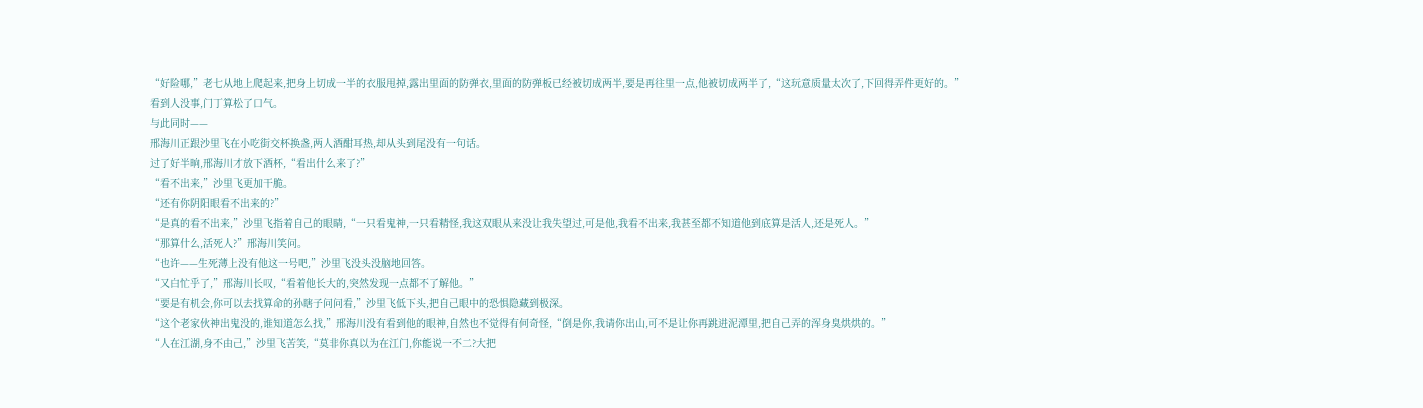“好险哪,”老七从地上爬起来,把身上切成一半的衣服甩掉,露出里面的防弹衣,里面的防弹板已经被切成两半,要是再往里一点,他被切成两半了,“这玩意质量太次了,下回得弄件更好的。”
看到人没事,门丁算松了口气。
与此同时——
邢海川正跟沙里飞在小吃街交杯换盏,两人酒酣耳热,却从头到尾没有一句话。
过了好半晌,邢海川才放下酒杯,“看出什么来了?”
“看不出来,”沙里飞更加干脆。
“还有你阴阳眼看不出来的?”
“是真的看不出来,”沙里飞指着自己的眼睛,“一只看鬼神,一只看精怪,我这双眼从来没让我失望过,可是他,我看不出来,我甚至都不知道他到底算是活人,还是死人。”
“那算什么,活死人?”邢海川笑问。
“也许——生死薄上没有他这一号吧,”沙里飞没头没脑地回答。
“又白忙乎了,”邢海川长叹,“看着他长大的,突然发现一点都不了解他。”
“要是有机会,你可以去找算命的孙瞎子问问看,”沙里飞低下头,把自己眼中的恐惧隐藏到极深。
“这个老家伙神出鬼没的,谁知道怎么找,”邢海川没有看到他的眼神,自然也不觉得有何奇怪,“倒是你,我请你出山,可不是让你再跳进泥潭里,把自己弄的浑身臭烘烘的。”
“人在江湖,身不由己,”沙里飞苦笑,“莫非你真以为在江门,你能说一不二?大把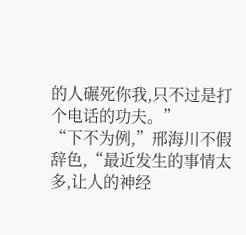的人碾死你我,只不过是打个电话的功夫。”
“下不为例,”邢海川不假辞色,“最近发生的事情太多,让人的神经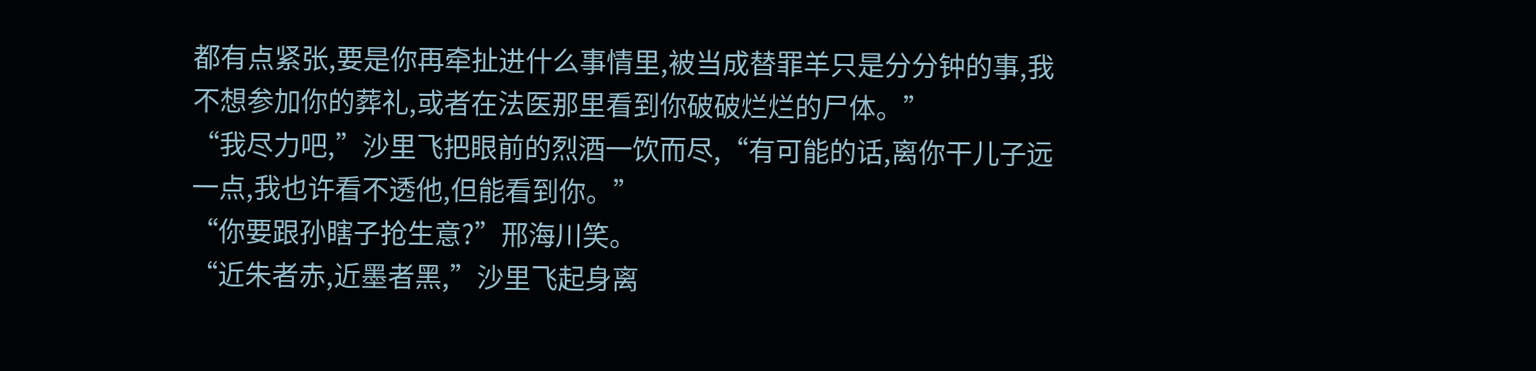都有点紧张,要是你再牵扯进什么事情里,被当成替罪羊只是分分钟的事,我不想参加你的葬礼,或者在法医那里看到你破破烂烂的尸体。”
“我尽力吧,”沙里飞把眼前的烈酒一饮而尽,“有可能的话,离你干儿子远一点,我也许看不透他,但能看到你。”
“你要跟孙瞎子抢生意?”邢海川笑。
“近朱者赤,近墨者黑,”沙里飞起身离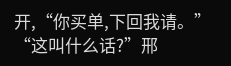开,“你买单,下回我请。”
“这叫什么话?”邢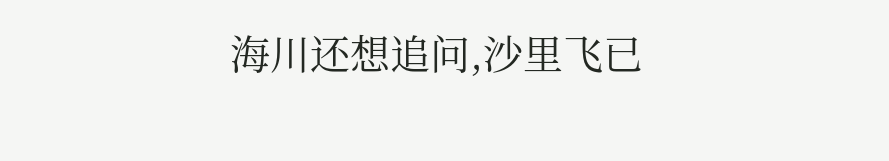海川还想追问,沙里飞已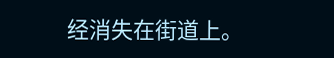经消失在街道上。